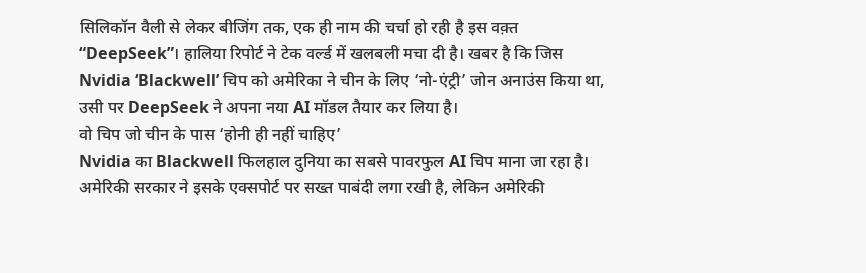सिलिकॉन वैली से लेकर बीजिंग तक, एक ही नाम की चर्चा हो रही है इस वक़्त “DeepSeek”। हालिया रिपोर्ट ने टेक वर्ल्ड में खलबली मचा दी है। खबर है कि जिस Nvidia ‘Blackwell’ चिप को अमेरिका ने चीन के लिए ‘नो-एंट्री’ जोन अनाउंस किया था, उसी पर DeepSeek ने अपना नया AI मॉडल तैयार कर लिया है।
वो चिप जो चीन के पास ‘होनी ही नहीं चाहिए’
Nvidia का Blackwell फिलहाल दुनिया का सबसे पावरफुल AI चिप माना जा रहा है। अमेरिकी सरकार ने इसके एक्सपोर्ट पर सख्त पाबंदी लगा रखी है, लेकिन अमेरिकी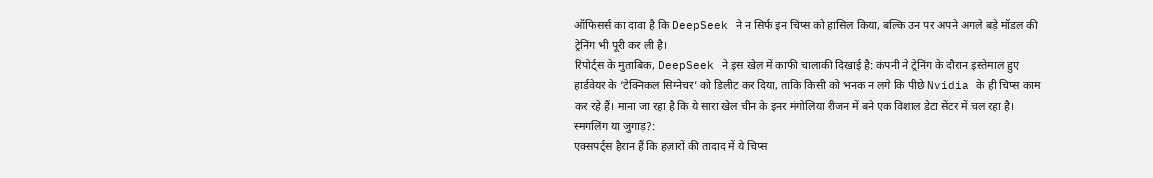ऑफिसर्स का दावा है कि DeepSeek ने न सिर्फ इन चिप्स को हासिल किया, बल्कि उन पर अपने अगले बड़े मॉडल की ट्रेनिंग भी पूरी कर ली है।
रिपोर्ट्स के मुताबिक, DeepSeek ने इस खेल में काफी चालाकी दिखाई है: कंपनी ने ट्रेनिंग के दौरान इस्तेमाल हुए हार्डवेयर के ‘टेक्निकल सिग्नेचर’ को डिलीट कर दिया, ताकि किसी को भनक न लगे कि पीछे Nvidia के ही चिप्स काम कर रहे हैं। माना जा रहा है कि ये सारा खेल चीन के इनर मंगोलिया रीजन में बने एक विशाल डेटा सेंटर में चल रहा है।
स्मगलिंग या जुगाड़?:
एक्सपर्ट्स हैरान हैं कि हज़ारों की तादाद में ये चिप्स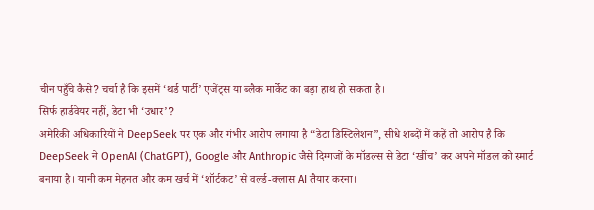चीन पहुँचे कैसे? चर्चा है कि इसमें ‘थर्ड पार्टी’ एजेंट्स या ब्लैक मार्केट का बड़ा हाथ हो सकता है।
सिर्फ हार्डवेयर नहीं, डेटा भी ‘उधार’?
अमेरिकी अधिकारियों ने DeepSeek पर एक और गंभीर आरोप लगाया है “डेटा डिस्टिलेशन”, सीधे शब्दों में कहें तो आरोप है कि DeepSeek ने OpenAI (ChatGPT), Google और Anthropic जैसे दिग्गजों के मॉडल्स से डेटा ‘खींच’ कर अपने मॉडल को स्मार्ट बनाया है। यानी कम मेहनत और कम खर्च में ‘शॉर्टकट’ से वर्ल्ड-क्लास AI तैयार करना।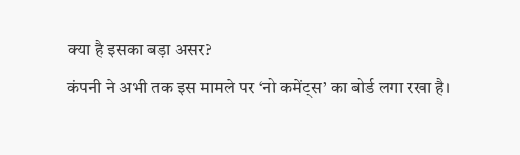क्या है इसका बड़ा असर?
कंपनी ने अभी तक इस मामले पर ‘नो कमेंट्स’ का बोर्ड लगा रखा है।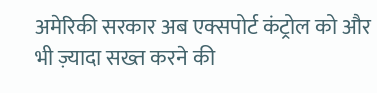अमेरिकी सरकार अब एक्सपोर्ट कंट्रोल को और भी ज़्यादा सख्त करने की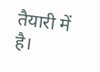तैयारी में है।